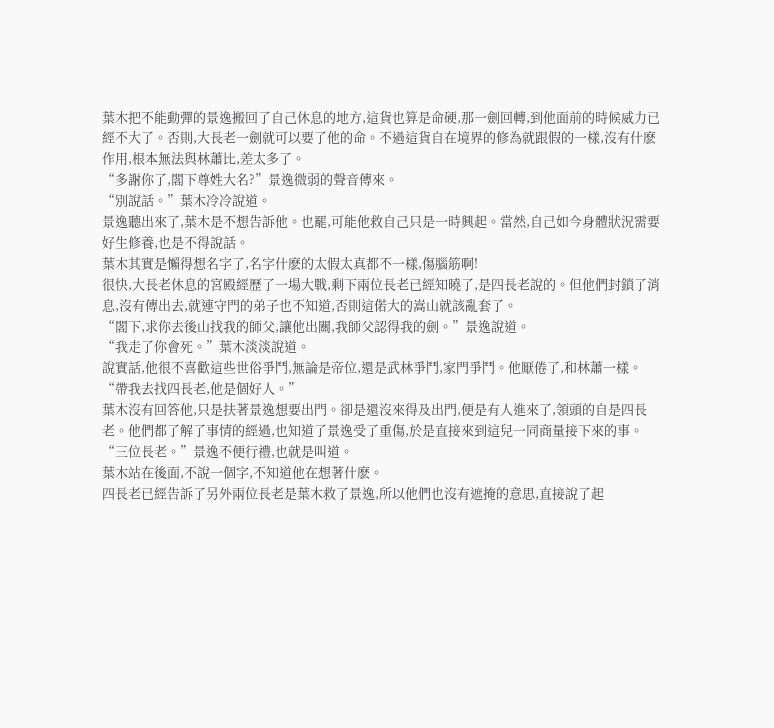葉木把不能動彈的景逸搬回了自己休息的地方,這貨也算是命硬,那一劍回轉,到他面前的時候威力已經不大了。否則,大長老一劍就可以要了他的命。不過這貨自在境界的修為就跟假的一樣,沒有什麽作用,根本無法與林蕭比,差太多了。
“多謝你了,閣下尊姓大名?”景逸微弱的聲音傳來。
“別說話。”葉木冷冷說道。
景逸聽出來了,葉木是不想告訴他。也罷,可能他救自己只是一時興起。當然,自己如今身體狀況需要好生修養,也是不得說話。
葉木其實是懶得想名字了,名字什麽的太假太真都不一樣,傷腦筋啊!
很快,大長老休息的宮殿經歷了一場大戰,剩下兩位長老已經知曉了,是四長老說的。但他們封鎖了消息,沒有傳出去,就連守門的弟子也不知道,否則這偌大的嵩山就該亂套了。
“閣下,求你去後山找我的師父,讓他出關,我師父認得我的劍。”景逸說道。
“我走了你會死。”葉木淡淡說道。
說實話,他很不喜歡這些世俗爭鬥,無論是帝位,還是武林爭鬥,家門爭鬥。他厭倦了,和林蕭一樣。
“帶我去找四長老,他是個好人。”
葉木沒有回答他,只是扶著景逸想要出門。卻是還沒來得及出門,便是有人進來了,領頭的自是四長老。他們都了解了事情的經過,也知道了景逸受了重傷,於是直接來到這兒一同商量接下來的事。
“三位長老。”景逸不便行禮,也就是叫道。
葉木站在後面,不說一個字,不知道他在想著什麽。
四長老已經告訴了另外兩位長老是葉木救了景逸,所以他們也沒有遮掩的意思,直接說了起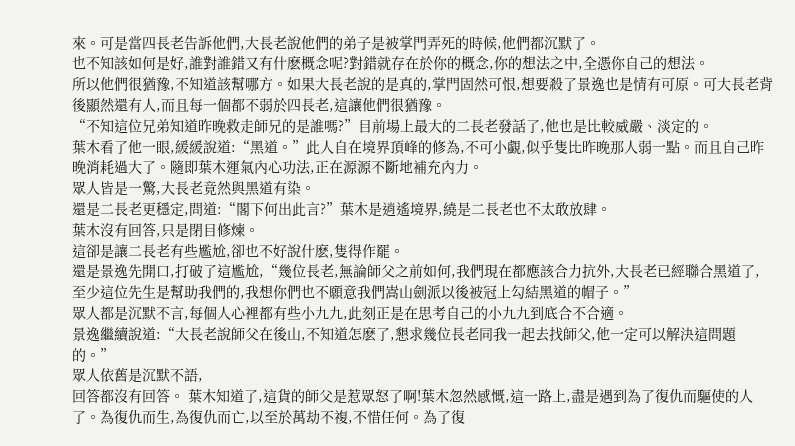來。可是當四長老告訴他們,大長老說他們的弟子是被掌門弄死的時候,他們都沉默了。
也不知該如何是好,誰對誰錯又有什麽概念呢?對錯就存在於你的概念,你的想法之中,全憑你自己的想法。
所以他們很猶豫,不知道該幫哪方。如果大長老說的是真的,掌門固然可恨,想要殺了景逸也是情有可原。可大長老背後顯然還有人,而且每一個都不弱於四長老,這讓他們很猶豫。
“不知這位兄弟知道昨晚救走師兄的是誰嗎?”目前場上最大的二長老發話了,他也是比較威嚴、淡定的。
葉木看了他一眼,緩緩說道:“黑道。”此人自在境界頂峰的修為,不可小覷,似乎隻比昨晚那人弱一點。而且自己昨晚消耗過大了。隨即葉木運氣內心功法,正在源源不斷地補充內力。
眾人皆是一驚,大長老竟然與黑道有染。
還是二長老更穩定,問道:“閣下何出此言?”葉木是逍遙境界,繞是二長老也不太敢放肆。
葉木沒有回答,只是閉目修煉。
這卻是讓二長老有些尷尬,卻也不好說什麽,隻得作罷。
還是景逸先開口,打破了這尷尬,“幾位長老,無論師父之前如何,我們現在都應該合力抗外,大長老已經聯合黑道了,至少這位先生是幫助我們的,我想你們也不願意我們嵩山劍派以後被冠上勾結黑道的帽子。”
眾人都是沉默不言,每個人心裡都有些小九九,此刻正是在思考自己的小九九到底合不合適。
景逸繼續說道:“大長老說師父在後山,不知道怎麽了,懇求幾位長老同我一起去找師父,他一定可以解決這問題的。”
眾人依舊是沉默不語,
回答都沒有回答。 葉木知道了,這貨的師父是惹眾怒了啊!葉木忽然感慨,這一路上,盡是遇到為了復仇而驅使的人了。為復仇而生,為復仇而亡,以至於萬劫不複,不惜任何。為了復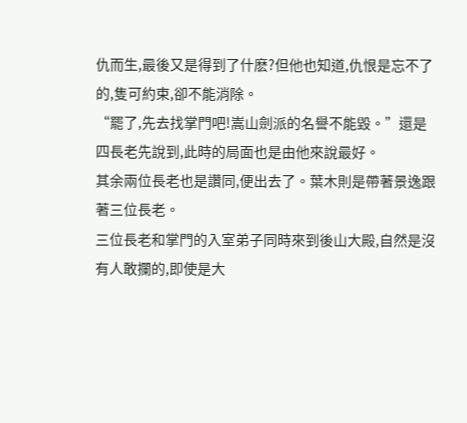仇而生,最後又是得到了什麽?但他也知道,仇恨是忘不了的,隻可約束,卻不能消除。
“罷了,先去找掌門吧!嵩山劍派的名譽不能毀。”還是四長老先說到,此時的局面也是由他來說最好。
其余兩位長老也是讚同,便出去了。葉木則是帶著景逸跟著三位長老。
三位長老和掌門的入室弟子同時來到後山大殿,自然是沒有人敢攔的,即使是大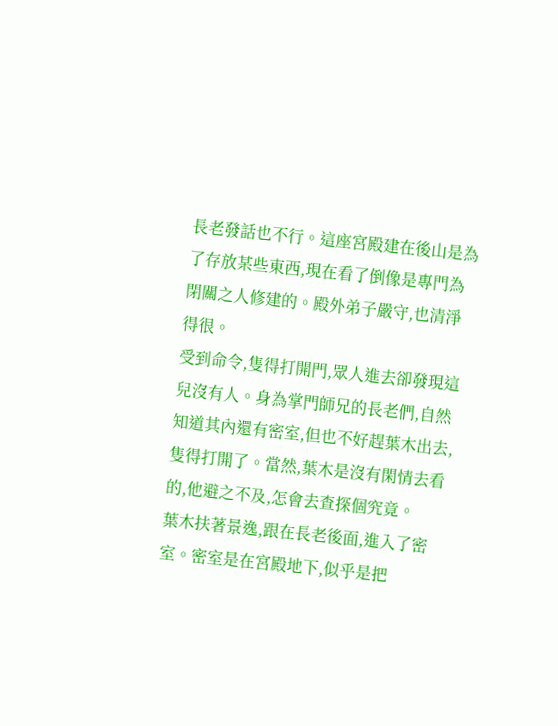長老發話也不行。這座宮殿建在後山是為了存放某些東西,現在看了倒像是專門為閉關之人修建的。殿外弟子嚴守,也清淨得很。
受到命令,隻得打開門,眾人進去卻發現這兒沒有人。身為掌門師兄的長老們,自然知道其內還有密室,但也不好趕葉木出去,隻得打開了。當然,葉木是沒有閑情去看的,他避之不及,怎會去查探個究竟。
葉木扶著景逸,跟在長老後面,進入了密室。密室是在宮殿地下,似乎是把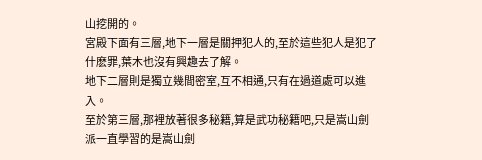山挖開的。
宮殿下面有三層,地下一層是關押犯人的,至於這些犯人是犯了什麽罪,葉木也沒有興趣去了解。
地下二層則是獨立幾間密室,互不相通,只有在過道處可以進入。
至於第三層,那裡放著很多秘籍,算是武功秘籍吧,只是嵩山劍派一直學習的是嵩山劍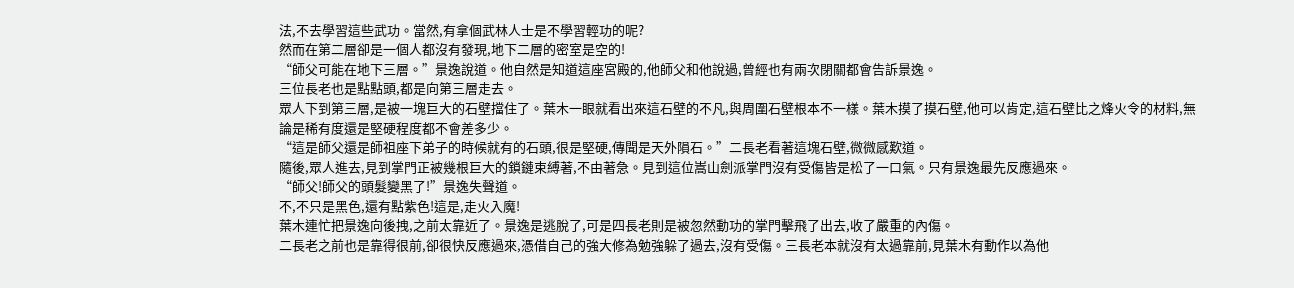法,不去學習這些武功。當然,有拿個武林人士是不學習輕功的呢?
然而在第二層卻是一個人都沒有發現,地下二層的密室是空的!
“師父可能在地下三層。”景逸說道。他自然是知道這座宮殿的,他師父和他說過,曾經也有兩次閉關都會告訴景逸。
三位長老也是點點頭,都是向第三層走去。
眾人下到第三層,是被一塊巨大的石壁擋住了。葉木一眼就看出來這石壁的不凡,與周圍石壁根本不一樣。葉木摸了摸石壁,他可以肯定,這石壁比之烽火令的材料,無論是稀有度還是堅硬程度都不會差多少。
“這是師父還是師祖座下弟子的時候就有的石頭,很是堅硬,傳聞是天外隕石。”二長老看著這塊石壁,微微感歎道。
隨後,眾人進去,見到掌門正被幾根巨大的鎖鏈束縛著,不由著急。見到這位嵩山劍派掌門沒有受傷皆是松了一口氣。只有景逸最先反應過來。
“師父!師父的頭髮變黑了!”景逸失聲道。
不,不只是黑色,還有點紫色!這是,走火入魔!
葉木連忙把景逸向後拽,之前太靠近了。景逸是逃脫了,可是四長老則是被忽然動功的掌門擊飛了出去,收了嚴重的內傷。
二長老之前也是靠得很前,卻很快反應過來,憑借自己的強大修為勉強躲了過去,沒有受傷。三長老本就沒有太過靠前,見葉木有動作以為他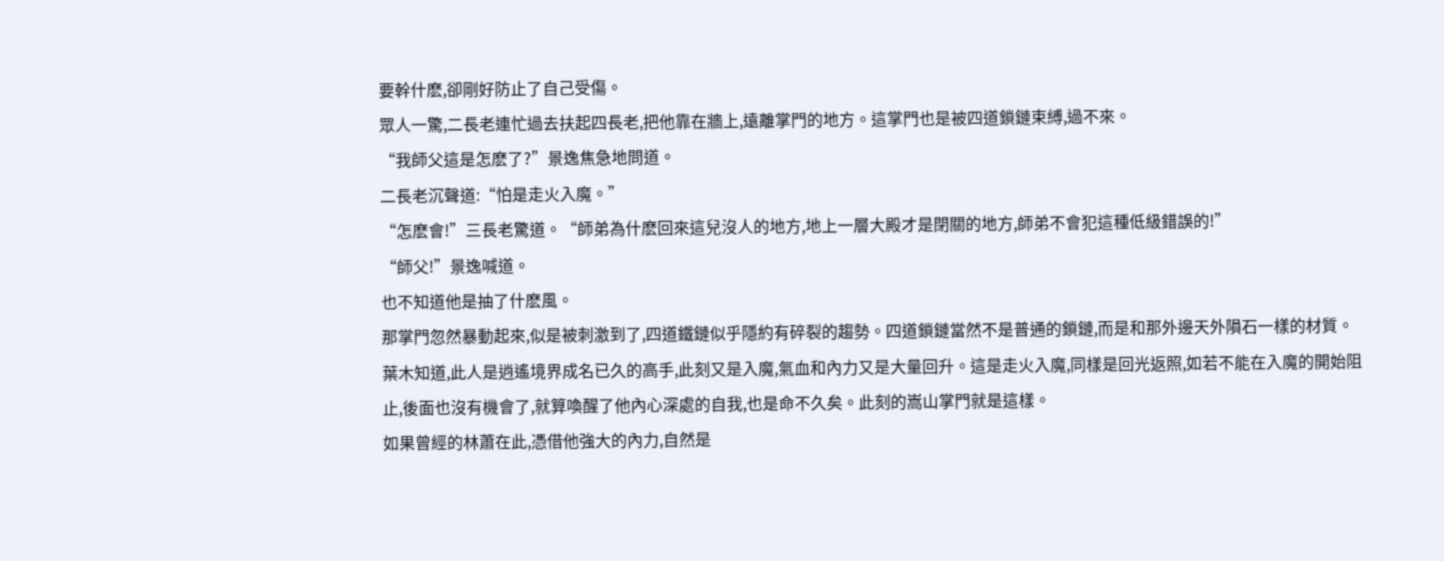要幹什麽,卻剛好防止了自己受傷。
眾人一驚,二長老連忙過去扶起四長老,把他靠在牆上,遠離掌門的地方。這掌門也是被四道鎖鏈束縛,過不來。
“我師父這是怎麽了?”景逸焦急地問道。
二長老沉聲道:“怕是走火入魔。”
“怎麽會!”三長老驚道。“師弟為什麽回來這兒沒人的地方,地上一層大殿才是閉關的地方,師弟不會犯這種低級錯誤的!”
“師父!”景逸喊道。
也不知道他是抽了什麽風。
那掌門忽然暴動起來,似是被刺激到了,四道鐵鏈似乎隱約有碎裂的趨勢。四道鎖鏈當然不是普通的鎖鏈,而是和那外邊天外隕石一樣的材質。
葉木知道,此人是逍遙境界成名已久的高手,此刻又是入魔,氣血和內力又是大量回升。這是走火入魔,同樣是回光返照,如若不能在入魔的開始阻止,後面也沒有機會了,就算喚醒了他內心深處的自我,也是命不久矣。此刻的嵩山掌門就是這樣。
如果曾經的林蕭在此,憑借他強大的內力,自然是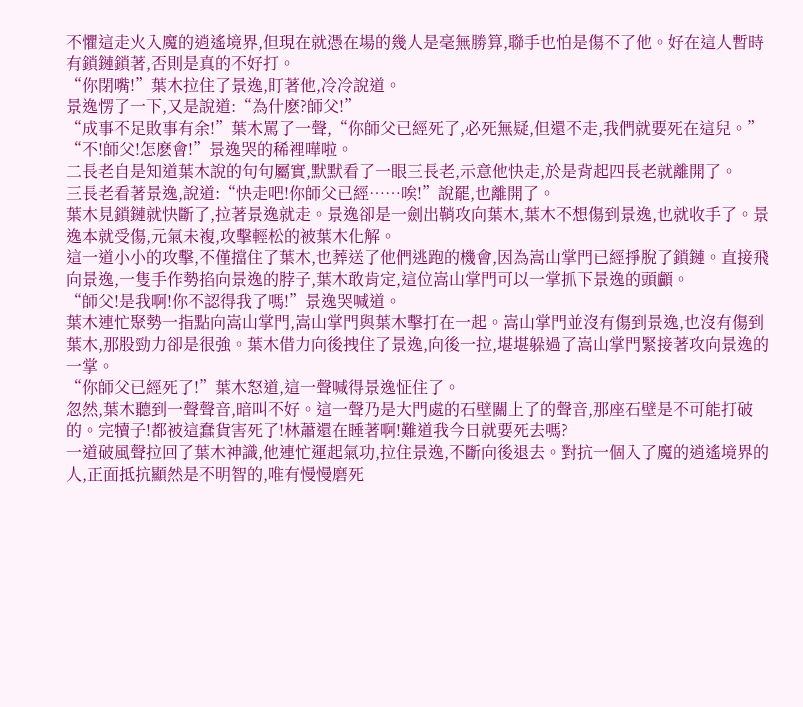不懼這走火入魔的逍遙境界,但現在就憑在場的幾人是毫無勝算,聯手也怕是傷不了他。好在這人暫時有鎖鏈鎖著,否則是真的不好打。
“你閉嘴!”葉木拉住了景逸,盯著他,冷冷說道。
景逸愣了一下,又是說道:“為什麽?師父!”
“成事不足敗事有余!”葉木罵了一聲,“你師父已經死了,必死無疑,但還不走,我們就要死在這兒。”
“不!師父!怎麽會!”景逸哭的稀裡嘩啦。
二長老自是知道葉木說的句句屬實,默默看了一眼三長老,示意他快走,於是背起四長老就離開了。
三長老看著景逸,說道:“快走吧!你師父已經……唉!”說罷,也離開了。
葉木見鎖鏈就快斷了,拉著景逸就走。景逸卻是一劍出鞘攻向葉木,葉木不想傷到景逸,也就收手了。景逸本就受傷,元氣未複,攻擊輕松的被葉木化解。
這一道小小的攻擊,不僅擋住了葉木,也葬送了他們逃跑的機會,因為嵩山掌門已經掙脫了鎖鏈。直接飛向景逸,一隻手作勢掐向景逸的脖子,葉木敢肯定,這位嵩山掌門可以一掌抓下景逸的頭顱。
“師父!是我啊!你不認得我了嗎!”景逸哭喊道。
葉木連忙聚勢一指點向嵩山掌門,嵩山掌門與葉木擊打在一起。嵩山掌門並沒有傷到景逸,也沒有傷到葉木,那股勁力卻是很強。葉木借力向後拽住了景逸,向後一拉,堪堪躲過了嵩山掌門緊接著攻向景逸的一掌。
“你師父已經死了!”葉木怒道,這一聲喊得景逸怔住了。
忽然,葉木聽到一聲聲音,暗叫不好。這一聲乃是大門處的石壁關上了的聲音,那座石壁是不可能打破的。完犢子!都被這蠢貨害死了!林蕭還在睡著啊!難道我今日就要死去嗎?
一道破風聲拉回了葉木神識,他連忙運起氣功,拉住景逸,不斷向後退去。對抗一個入了魔的逍遙境界的人,正面抵抗顯然是不明智的,唯有慢慢磨死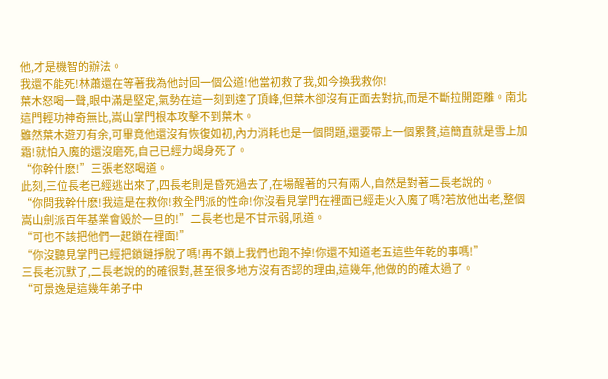他,才是機智的辦法。
我還不能死!林蕭還在等著我為他討回一個公道!他當初救了我,如今換我救你!
葉木怒喝一聲,眼中滿是堅定,氣勢在這一刻到達了頂峰,但葉木卻沒有正面去對抗,而是不斷拉開距離。南北這門輕功神奇無比,嵩山掌門根本攻擊不到葉木。
雖然葉木遊刃有余,可畢竟他還沒有恢復如初,內力消耗也是一個問題,還要帶上一個累贅,這簡直就是雪上加霜!就怕入魔的還沒磨死,自己已經力竭身死了。
“你幹什麽!”三張老怒喝道。
此刻,三位長老已經逃出來了,四長老則是昏死過去了,在場醒著的只有兩人,自然是對著二長老說的。
“你問我幹什麽!我這是在救你!救全門派的性命!你沒看見掌門在裡面已經走火入魔了嗎?若放他出老,整個嵩山劍派百年基業會毀於一旦的!”二長老也是不甘示弱,吼道。
“可也不該把他們一起鎖在裡面!”
“你沒聽見掌門已經把鎖鏈掙脫了嗎!再不鎖上我們也跑不掉!你還不知道老五這些年乾的事嗎!”
三長老沉默了,二長老說的的確很對,甚至很多地方沒有否認的理由,這幾年,他做的的確太過了。
“可景逸是這幾年弟子中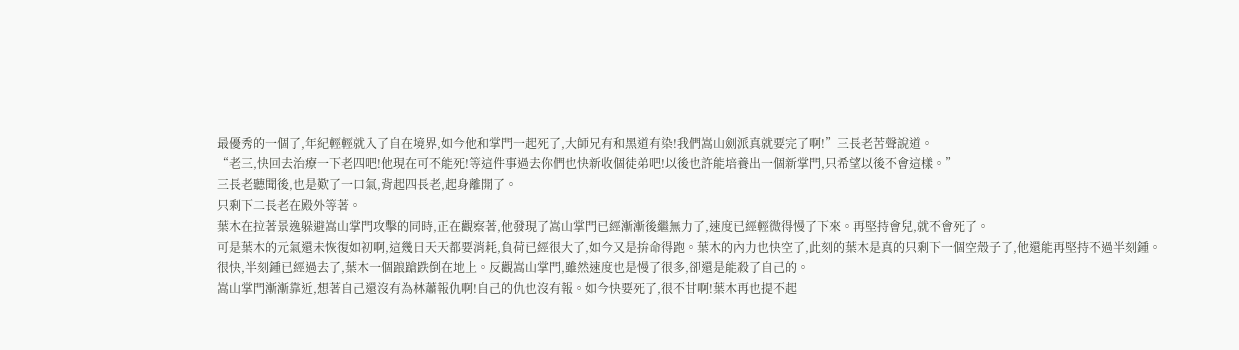最優秀的一個了,年紀輕輕就入了自在境界,如今他和掌門一起死了,大師兄有和黑道有染!我們嵩山劍派真就要完了啊!”三長老苦聲說道。
“老三,快回去治療一下老四吧!他現在可不能死!等這件事過去你們也快新收個徒弟吧!以後也許能培養出一個新掌門,只希望以後不會這樣。”
三長老聽聞後,也是歎了一口氣,背起四長老,起身離開了。
只剩下二長老在殿外等著。
葉木在拉著景逸躲避嵩山掌門攻擊的同時,正在觀察著,他發現了嵩山掌門已經漸漸後繼無力了,速度已經輕微得慢了下來。再堅持會兒,就不會死了。
可是葉木的元氣還未恢復如初啊,這幾日天天都要消耗,負荷已經很大了,如今又是拚命得跑。葉木的內力也快空了,此刻的葉木是真的只剩下一個空殼子了,他還能再堅持不過半刻鍾。
很快,半刻鍾已經過去了,葉木一個踉蹌跌倒在地上。反觀嵩山掌門,雖然速度也是慢了很多,卻還是能殺了自己的。
嵩山掌門漸漸靠近,想著自己還沒有為林蕭報仇啊!自己的仇也沒有報。如今快要死了,很不甘啊!葉木再也提不起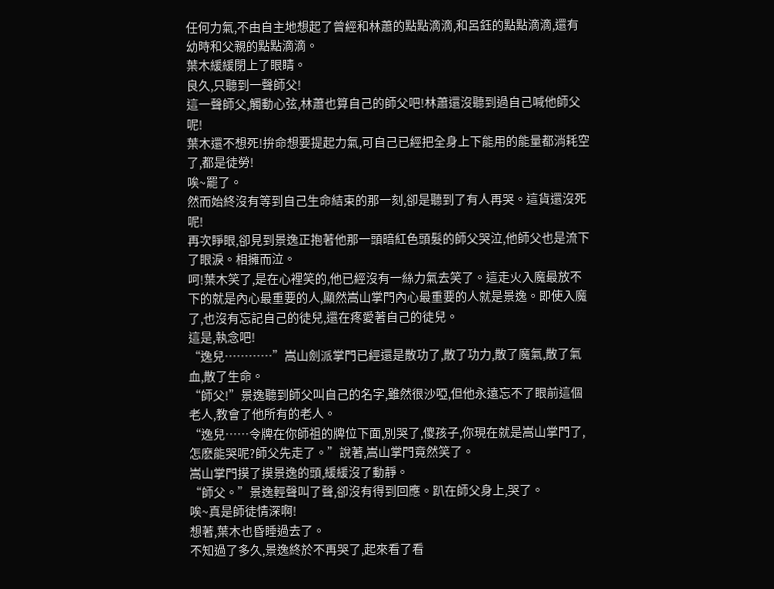任何力氣,不由自主地想起了曾經和林蕭的點點滴滴,和呂鈺的點點滴滴,還有幼時和父親的點點滴滴。
葉木緩緩閉上了眼睛。
良久,只聽到一聲師父!
這一聲師父,觸動心弦,林蕭也算自己的師父吧!林蕭還沒聽到過自己喊他師父呢!
葉木還不想死!拚命想要提起力氣,可自己已經把全身上下能用的能量都消耗空了,都是徒勞!
唉~罷了。
然而始終沒有等到自己生命結束的那一刻,卻是聽到了有人再哭。這貨還沒死呢!
再次睜眼,卻見到景逸正抱著他那一頭暗紅色頭髮的師父哭泣,他師父也是流下了眼淚。相擁而泣。
呵!葉木笑了,是在心裡笑的,他已經沒有一絲力氣去笑了。這走火入魔最放不下的就是內心最重要的人,顯然嵩山掌門內心最重要的人就是景逸。即使入魔了,也沒有忘記自己的徒兒,還在疼愛著自己的徒兒。
這是,執念吧!
“逸兒…………”嵩山劍派掌門已經還是散功了,散了功力,散了魔氣,散了氣血,散了生命。
“師父!”景逸聽到師父叫自己的名字,雖然很沙啞,但他永遠忘不了眼前這個老人,教會了他所有的老人。
“逸兒……令牌在你師祖的牌位下面,別哭了,傻孩子,你現在就是嵩山掌門了,怎麽能哭呢?師父先走了。”說著,嵩山掌門竟然笑了。
嵩山掌門摸了摸景逸的頭,緩緩沒了動靜。
“師父。”景逸輕聲叫了聲,卻沒有得到回應。趴在師父身上,哭了。
唉~真是師徒情深啊!
想著,葉木也昏睡過去了。
不知過了多久,景逸終於不再哭了,起來看了看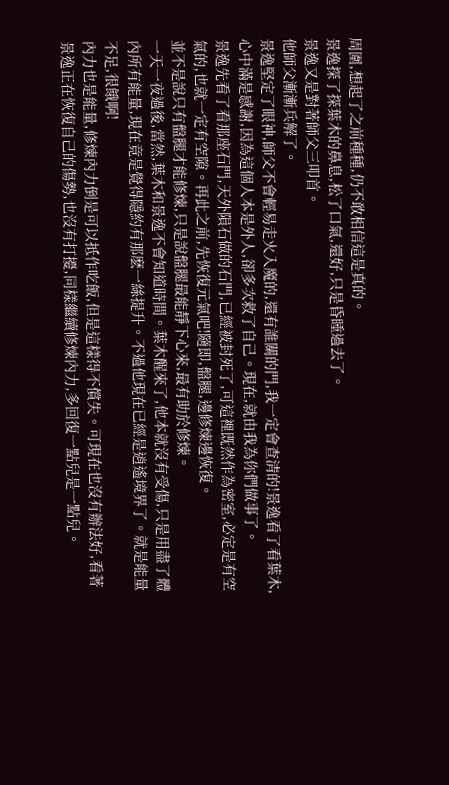周圍,想起了之前種種,仍不敢相信這是真的。
景逸探了探葉木的鼻息,松了口氣,還好,只是昏睡過去了。
景逸又是對著師父三叩首。
他師父漸漸兵解了。
景逸堅定了眼神,師父不會輕易走火入魔的,還有誰關的門,我一定會查清的!景逸看了看葉木,心中滿是感謝,因為這個人本是外人,卻多次救了自己。現在,就由我為你們做事了。
景逸先看了看那座石門,天外隕石做的石門,已經被封死了,可這裡既然作為密室,必定是有空氣的,也就一定有空隙。再此之前,先恢復元氣吧!隨即,盤腿,邊修煉邊恢復。
並不是說只有盤腿才能修煉,只是說盤腿最能靜下心來,最有助於修煉。
一天一夜過後,當然,葉木和景逸不會知道時間。葉木醒來了,他本就沒有受傷,只是用盡了體內所有能量,現在竟是覺得隱約有那麽一絲提升。不過他現在已經是逍遙境界了。就是能量不足,很餓啊!
內力也是能量,修煉內力倒是可以抵作吃飯,但是這樣得不償失。可現在也沒有辦法好,看著景逸正在恢復自己的傷勢,也沒有打擾,同樣繼續修煉內力,多回復一點兒是一點兒。